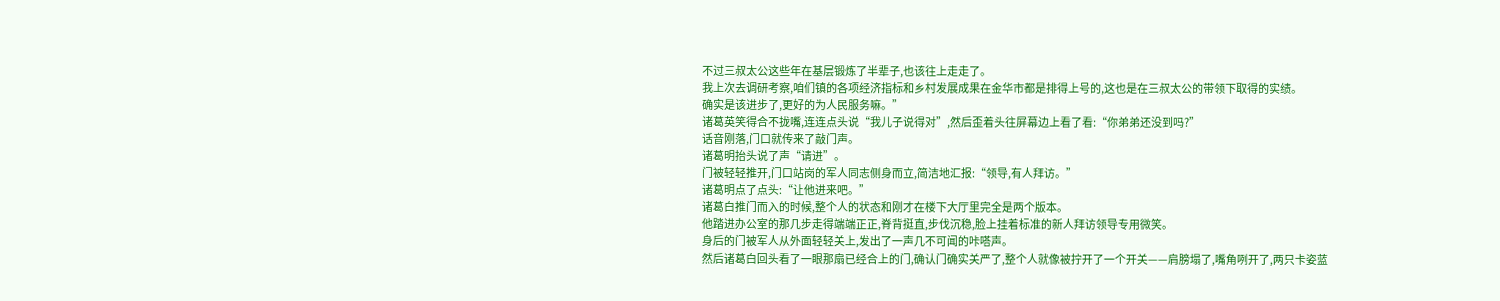不过三叔太公这些年在基层锻炼了半辈子,也该往上走走了。
我上次去调研考察,咱们镇的各项经济指标和乡村发展成果在金华市都是排得上号的,这也是在三叔太公的带领下取得的实绩。
确实是该进步了,更好的为人民服务嘛。”
诸葛英笑得合不拢嘴,连连点头说“我儿子说得对”,然后歪着头往屏幕边上看了看:“你弟弟还没到吗?”
话音刚落,门口就传来了敲门声。
诸葛明抬头说了声“请进”。
门被轻轻推开,门口站岗的军人同志侧身而立,简洁地汇报:“领导,有人拜访。”
诸葛明点了点头:“让他进来吧。”
诸葛白推门而入的时候,整个人的状态和刚才在楼下大厅里完全是两个版本。
他踏进办公室的那几步走得端端正正,脊背挺直,步伐沉稳,脸上挂着标准的新人拜访领导专用微笑。
身后的门被军人从外面轻轻关上,发出了一声几不可闻的咔嗒声。
然后诸葛白回头看了一眼那扇已经合上的门,确认门确实关严了,整个人就像被拧开了一个开关——肩膀塌了,嘴角咧开了,两只卡姿蓝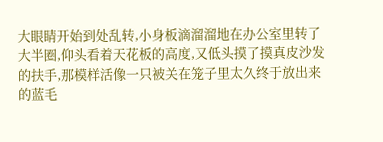大眼睛开始到处乱转,小身板滴溜溜地在办公室里转了大半圈,仰头看着天花板的高度,又低头摸了摸真皮沙发的扶手,那模样活像一只被关在笼子里太久终于放出来的蓝毛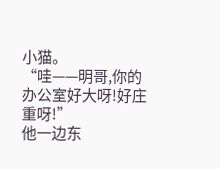小猫。
“哇——明哥,你的办公室好大呀!好庄重呀!”
他一边东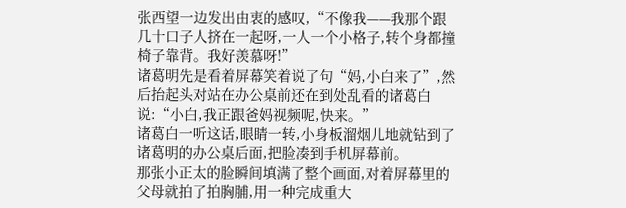张西望一边发出由衷的感叹,“不像我——我那个跟几十口子人挤在一起呀,一人一个小格子,转个身都撞椅子靠背。我好羡慕呀!”
诸葛明先是看着屏幕笑着说了句“妈,小白来了”,然后抬起头对站在办公桌前还在到处乱看的诸葛白说:“小白,我正跟爸妈视频呢,快来。”
诸葛白一听这话,眼睛一转,小身板溜烟儿地就钻到了诸葛明的办公桌后面,把脸凑到手机屏幕前。
那张小正太的脸瞬间填满了整个画面,对着屏幕里的父母就拍了拍胸脯,用一种完成重大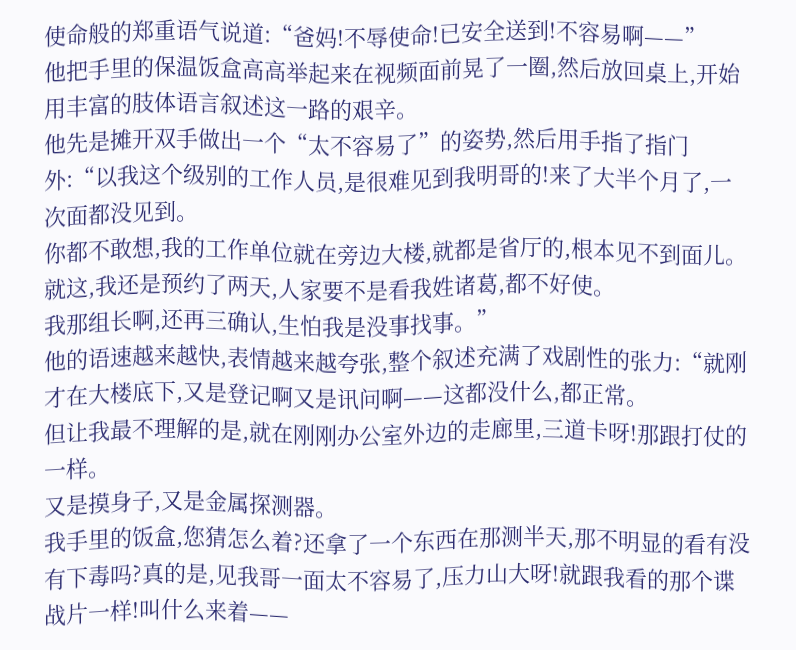使命般的郑重语气说道:“爸妈!不辱使命!已安全送到!不容易啊——”
他把手里的保温饭盒高高举起来在视频面前晃了一圈,然后放回桌上,开始用丰富的肢体语言叙述这一路的艰辛。
他先是摊开双手做出一个“太不容易了”的姿势,然后用手指了指门外:“以我这个级别的工作人员,是很难见到我明哥的!来了大半个月了,一次面都没见到。
你都不敢想,我的工作单位就在旁边大楼,就都是省厅的,根本见不到面儿。
就这,我还是预约了两天,人家要不是看我姓诸葛,都不好使。
我那组长啊,还再三确认,生怕我是没事找事。”
他的语速越来越快,表情越来越夸张,整个叙述充满了戏剧性的张力:“就刚才在大楼底下,又是登记啊又是讯问啊——这都没什么,都正常。
但让我最不理解的是,就在刚刚办公室外边的走廊里,三道卡呀!那跟打仗的一样。
又是摸身子,又是金属探测器。
我手里的饭盒,您猜怎么着?还拿了一个东西在那测半天,那不明显的看有没有下毒吗?真的是,见我哥一面太不容易了,压力山大呀!就跟我看的那个谍战片一样!叫什么来着——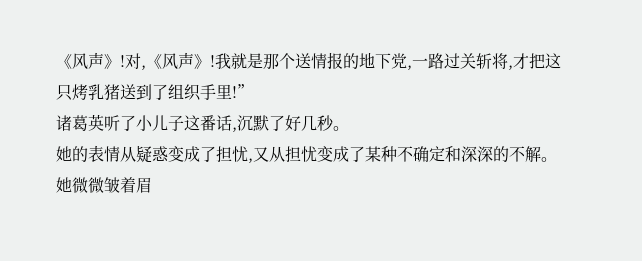《风声》!对,《风声》!我就是那个送情报的地下党,一路过关斩将,才把这只烤乳猪送到了组织手里!”
诸葛英听了小儿子这番话,沉默了好几秒。
她的表情从疑惑变成了担忧,又从担忧变成了某种不确定和深深的不解。
她微微皱着眉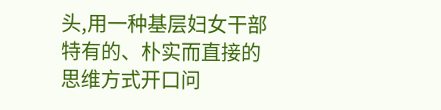头,用一种基层妇女干部特有的、朴实而直接的思维方式开口问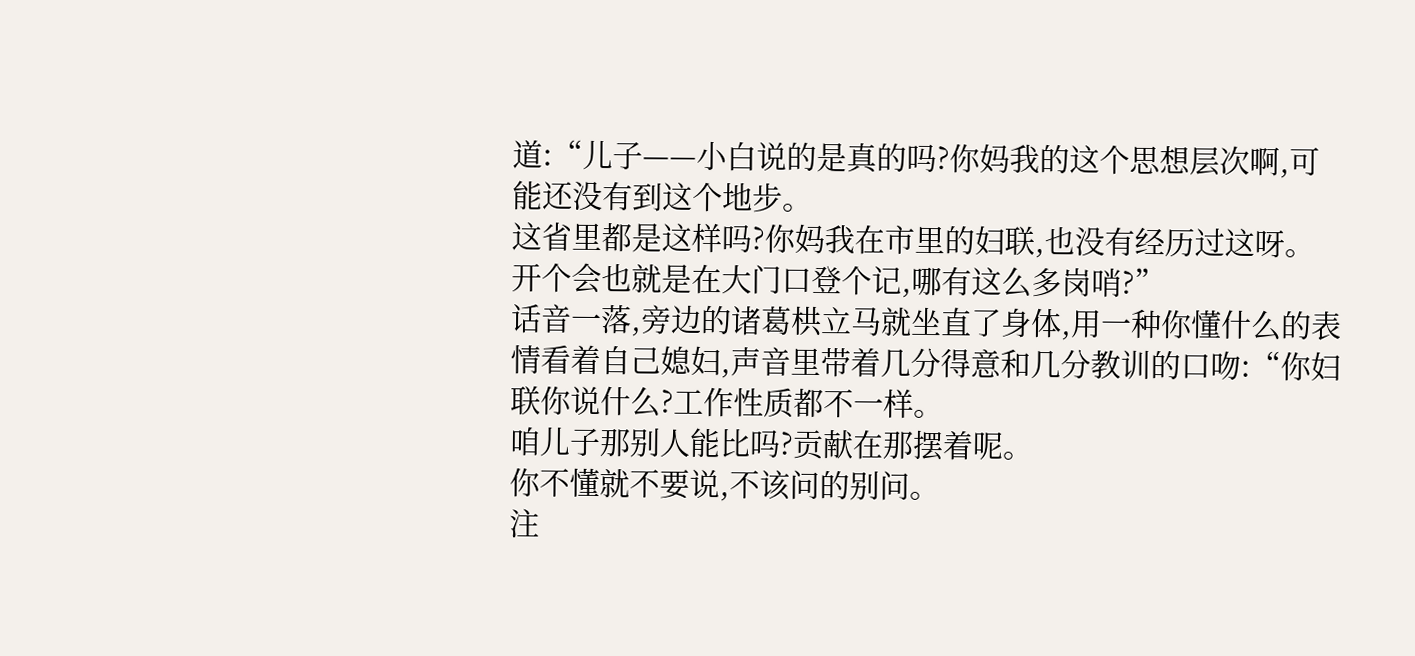道:“儿子——小白说的是真的吗?你妈我的这个思想层次啊,可能还没有到这个地步。
这省里都是这样吗?你妈我在市里的妇联,也没有经历过这呀。
开个会也就是在大门口登个记,哪有这么多岗哨?”
话音一落,旁边的诸葛栱立马就坐直了身体,用一种你懂什么的表情看着自己媳妇,声音里带着几分得意和几分教训的口吻:“你妇联你说什么?工作性质都不一样。
咱儿子那别人能比吗?贡献在那摆着呢。
你不懂就不要说,不该问的别问。
注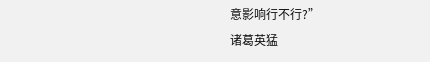意影响行不行?”
诸葛英猛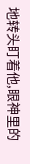地转头盯着他,眼神里的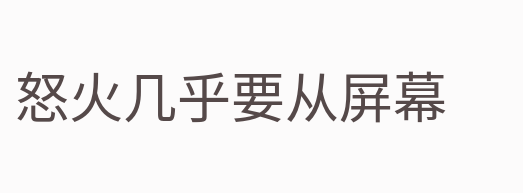怒火几乎要从屏幕